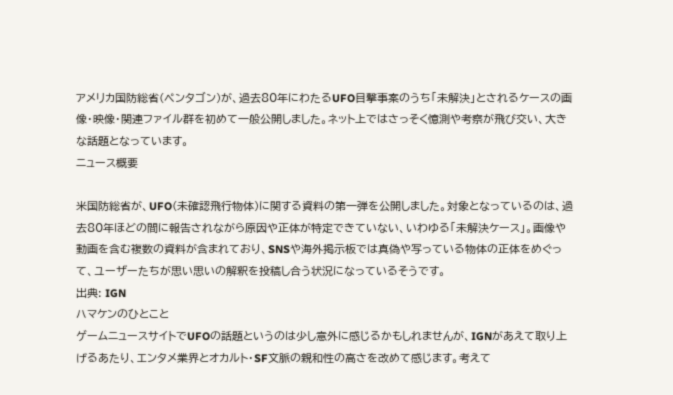アメリカ国防総省(ペンタゴン)が、過去80年にわたるUFO目撃事案のうち「未解決」とされるケースの画像・映像・関連ファイル群を初めて一般公開しました。ネット上ではさっそく憶測や考察が飛び交い、大きな話題となっています。
ニュース概要

米国防総省が、UFO(未確認飛行物体)に関する資料の第一弾を公開しました。対象となっているのは、過去80年ほどの間に報告されながら原因や正体が特定できていない、いわゆる「未解決ケース」。画像や動画を含む複数の資料が含まれており、SNSや海外掲示板では真偽や写っている物体の正体をめぐって、ユーザーたちが思い思いの解釈を投稿し合う状況になっているそうです。
出典: IGN
ハマケンのひとこと
ゲームニュースサイトでUFOの話題というのは少し意外に感じるかもしれませんが、IGNがあえて取り上げるあたり、エンタメ業界とオカルト・SF文脈の親和性の高さを改めて感じます。考えて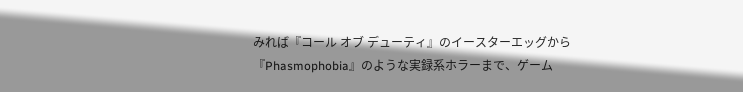みれば『コール オブ デューティ』のイースターエッグから『Phasmophobia』のような実録系ホラーまで、ゲーム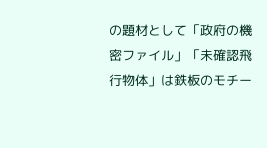の題材として「政府の機密ファイル」「未確認飛行物体」は鉄板のモチー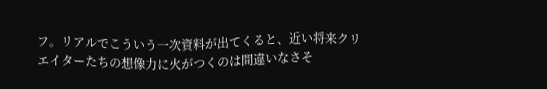フ。リアルでこういう一次資料が出てくると、近い将来クリエイターたちの想像力に火がつくのは間違いなさそ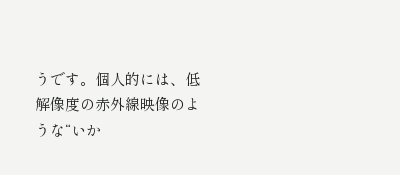うです。個人的には、低解像度の赤外線映像のような“いか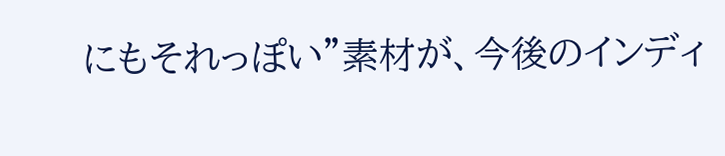にもそれっぽい”素材が、今後のインディ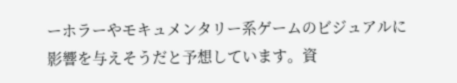ーホラーやモキュメンタリー系ゲームのビジュアルに影響を与えそうだと予想しています。資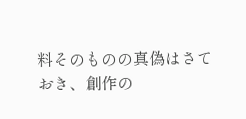料そのものの真偽はさておき、創作の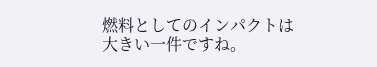燃料としてのインパクトは大きい一件ですね。